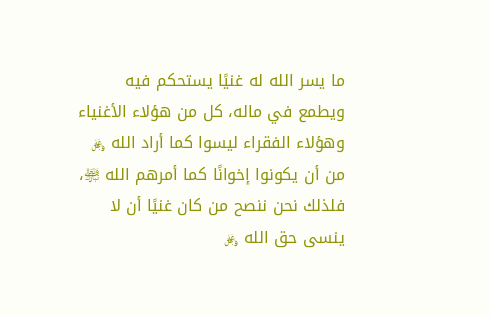ما يسر الله له غنيًا يستحكم فيه ويطمع في ماله، كل من هؤلاء الأغنياء وهؤلاء الفقراء ليسوا كما أراد الله ﷿ من أن يكونوا إخوانًا كما أمرهم الله ﵎، فلذلك نحن ننصح من كان غنيًا أن لا ينسى حق الله ﷿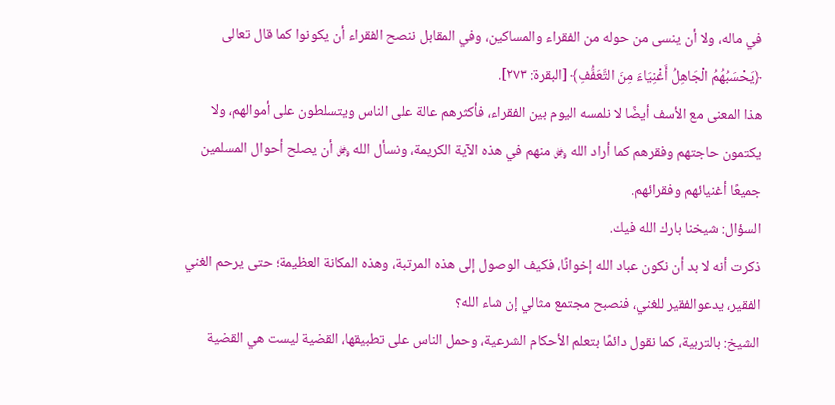في ماله، ولا أن ينسى من حوله من الفقراء والمساكين، وفي المقابل ننصح الفقراء أن يكونوا كما قال تعالى ﴿يَحْسَبُهُمُ الْجَاهِلُ أَغْنِيَاءَ مِنَ التَّعَفُّفِ﴾ [البقرة: ٢٧٣].
هذا المعنى مع الأسف أيضًا لا نلمسه اليوم بين الفقراء، فأكثرهم عالة على الناس ويتسلطون على أموالهم، ولا يكتمون حاجتهم وفقرهم كما أراد الله ﷿ منهم في هذه الآية الكريمة، ونسأل الله ﷿ أن يصلح أحوال المسلمين جميعًا أغنيائهم وفقرائهم.
السؤال: شيخنا بارك الله فيك.
ذكرت أنه لا بد أن نكون عباد الله إخوانًا، فكيف الوصول إلى هذه المرتبة، وهذه المكانة العظيمة؛ حتى يرحم الغني الفقير، يدعوالفقير للغني، فنصبح مجتمع مثالي إن شاء الله؟
الشيخ: بالتربية، كما نقول دائمًا بتعلم الأحكام الشرعية، وحمل الناس على تطبيقها، القضية ليست هي القضية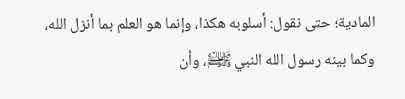المادية؛ حتى نقول: أسلوبه هكذا، وإنما هو العلم بما أنزل الله، وكما بينه رسول الله النبي ﵌، وأن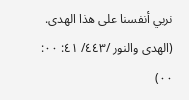نربي أنفسنا على هذا الهدى.
(الهدى والنور /٤٤٣/ ٤١: ٠٠: ٠٠)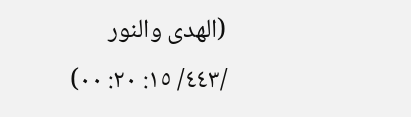(الهدى والنور /٤٤٣/ ١٥: ٢٠: ٠٠)